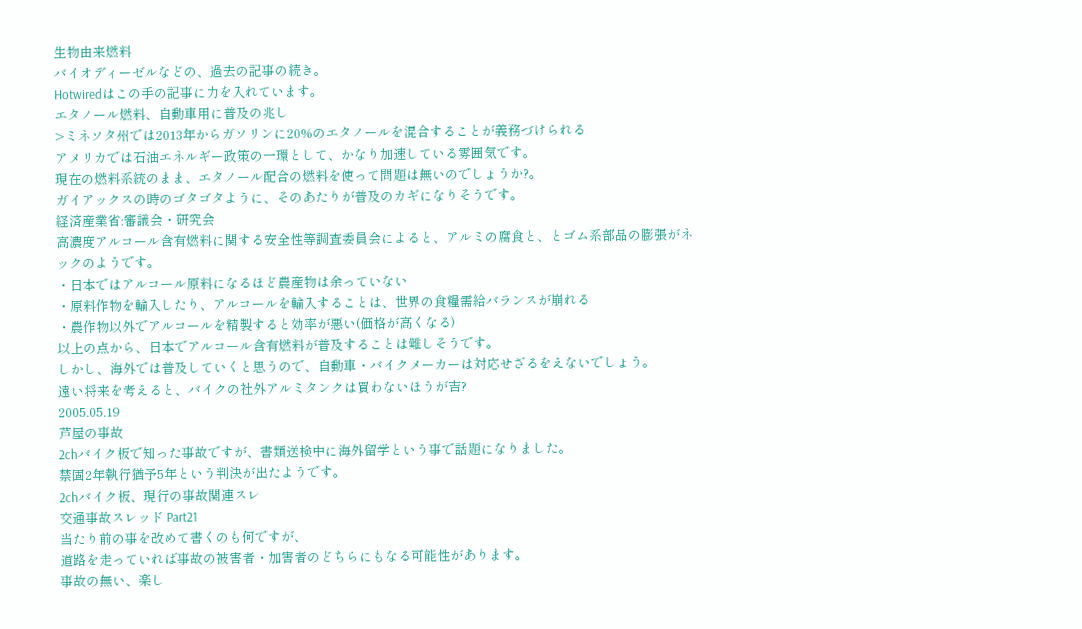生物由来燃料
バイオディーゼルなどの、過去の記事の続き。
Hotwiredはこの手の記事に力を入れています。
エタノール燃料、自動車用に普及の兆し
>ミネソタ州では2013年からガソリンに20%のエタノールを混合することが義務づけられる
アメリカでは石油エネルギー政策の一環として、かなり加速している雰囲気です。
現在の燃料系統のまま、エタノール配合の燃料を使って問題は無いのでしょうか?。
ガイアックスの時のゴタゴタように、そのあたりが普及のカギになりそうです。
経済産業省:審議会・研究会
高濃度アルコール含有燃料に関する安全性等調査委員会によると、アルミの腐食と、とゴム系部品の膨張がネックのようです。
・日本ではアルコール原料になるほど農産物は余っていない
・原料作物を輸入したり、アルコールを輸入することは、世界の食糧需給バランスが崩れる
・農作物以外でアルコールを精製すると効率が悪い(価格が高くなる)
以上の点から、日本でアルコール含有燃料が普及することは難しそうです。
しかし、海外では普及していくと思うので、自動車・バイクメーカーは対応せざるをえないでしょう。
遠い将来を考えると、バイクの社外アルミタンクは買わないほうが吉?
2005.05.19
芦屋の事故
2chバイク板で知った事故ですが、書類送検中に海外留学という事で話題になりました。
禁固2年執行猶予5年という判決が出たようです。
2chバイク板、現行の事故関連スレ
交通事故スレッド Part21
当たり前の事を改めて書くのも何ですが、
道路を走っていれば事故の被害者・加害者のどちらにもなる可能性があります。
事故の無い、楽し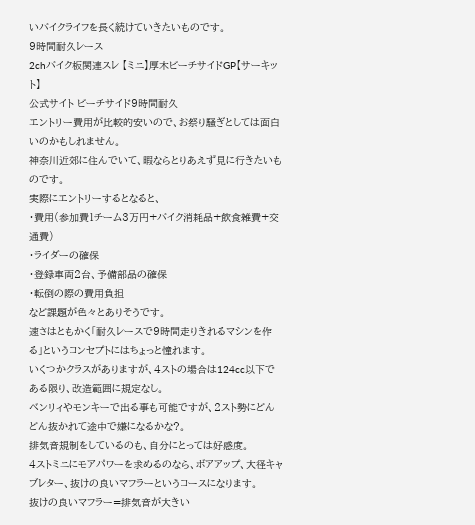いバイクライフを長く続けていきたいものです。
9時間耐久レース
2chバイク板関連スレ 【ミニ】厚木ビーチサイドGP【サーキット】
公式サイト ビーチサイド9時間耐久
エントリー費用が比較的安いので、お祭り騒ぎとしては面白いのかもしれません。
神奈川近郊に住んでいて、暇ならとりあえず見に行きたいものです。
実際にエントリーするとなると、
・費用(参加費1チーム3万円+バイク消耗品+飲食雑費+交通費)
・ライダーの確保
・登録車両2台、予備部品の確保
・転倒の際の費用負担
など課題が色々とありそうです。
速さはともかく「耐久レースで9時間走りきれるマシンを作る」というコンセプトにはちょっと憧れます。
いくつかクラスがありますが、4ストの場合は124cc以下である限り、改造範囲に規定なし。
ベンリィやモンキーで出る事も可能ですが、2スト勢にどんどん抜かれて途中で嫌になるかな?。
排気音規制をしているのも、自分にとっては好感度。
4ストミニにモアパワーを求めるのなら、ボアアップ、大径キャブレター、抜けの良いマフラーというコースになります。
抜けの良いマフラー=排気音が大きい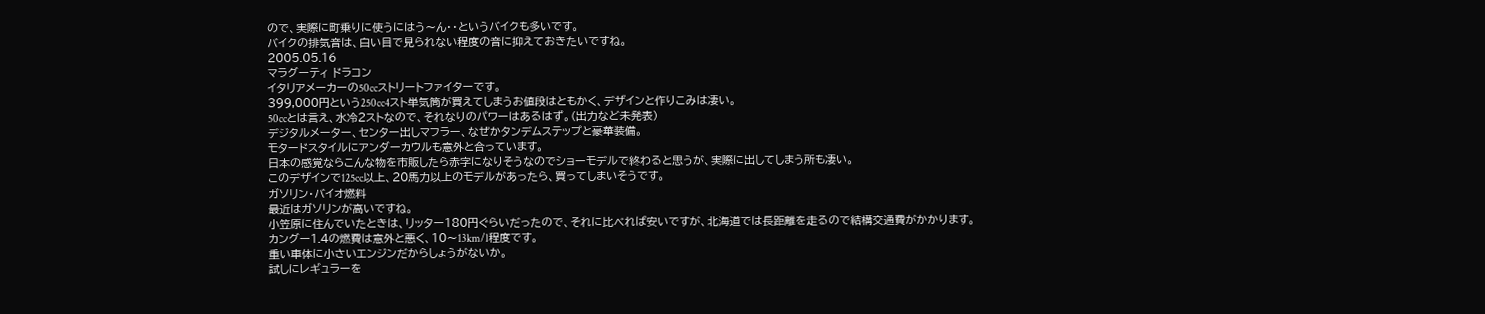ので、実際に町乗りに使うにはう〜ん・・というバイクも多いです。
バイクの排気音は、白い目で見られない程度の音に抑えておきたいですね。
2005.05.16
マラグーティ ドラコン
イタリアメーカーの50ccストリートファイターです。
399,000円という250cc4スト単気筒が買えてしまうお値段はともかく、デザインと作りこみは凄い。
50ccとは言え、水冷2ストなので、それなりのパワーはあるはず。(出力など未発表)
デジタルメーター、センター出しマフラー、なぜかタンデムステップと豪華装備。
モタードスタイルにアンダーカウルも意外と合っています。
日本の感覚ならこんな物を市販したら赤字になりそうなのでショーモデルで終わると思うが、実際に出してしまう所も凄い。
このデザインで125cc以上、20馬力以上のモデルがあったら、買ってしまいそうです。
ガソリン・バイオ燃料
最近はガソリンが高いですね。
小笠原に住んでいたときは、リッター180円ぐらいだったので、それに比べれば安いですが、北海道では長距離を走るので結構交通費がかかります。
カングー1.4の燃費は意外と悪く、10〜13km/l程度です。
重い車体に小さいエンジンだからしょうがないか。
試しにレギュラーを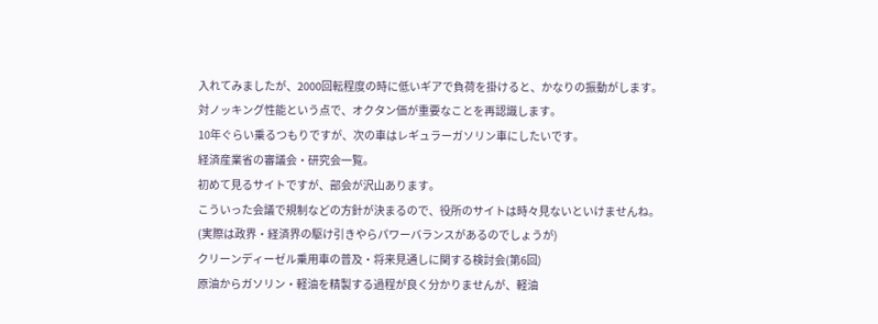入れてみましたが、2000回転程度の時に低いギアで負荷を掛けると、かなりの振動がします。
対ノッキング性能という点で、オクタン価が重要なことを再認識します。
10年ぐらい乗るつもりですが、次の車はレギュラーガソリン車にしたいです。
経済産業省の審議会・研究会一覧。
初めて見るサイトですが、部会が沢山あります。
こういった会議で規制などの方針が決まるので、役所のサイトは時々見ないといけませんね。
(実際は政界・経済界の駆け引きやらパワーバランスがあるのでしょうが)
クリーンディーゼル乗用車の普及・将来見通しに関する検討会(第6回)
原油からガソリン・軽油を精製する過程が良く分かりませんが、軽油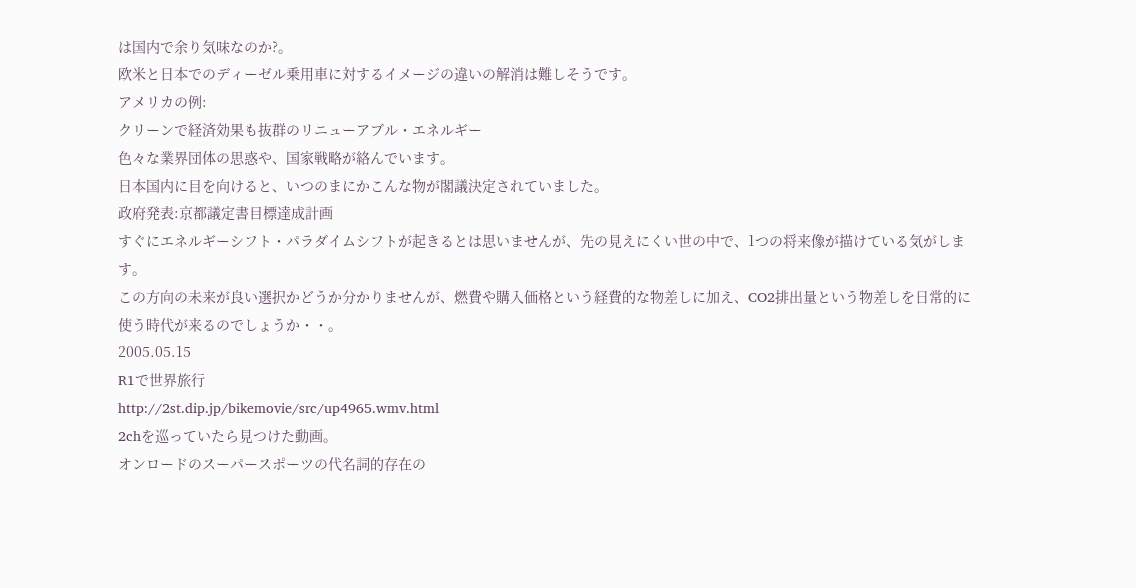は国内で余り気味なのか?。
欧米と日本でのディーゼル乗用車に対するイメージの違いの解消は難しそうです。
アメリカの例:
クリーンで経済効果も抜群のリニューアブル・エネルギー
色々な業界団体の思惑や、国家戦略が絡んでいます。
日本国内に目を向けると、いつのまにかこんな物が閣議決定されていました。
政府発表:京都議定書目標達成計画
すぐにエネルギーシフト・パラダイムシフトが起きるとは思いませんが、先の見えにくい世の中で、1つの将来像が描けている気がします。
この方向の未来が良い選択かどうか分かりませんが、燃費や購入価格という経費的な物差しに加え、CO2排出量という物差しを日常的に使う時代が来るのでしょうか・・。
2005.05.15
R1で世界旅行
http://2st.dip.jp/bikemovie/src/up4965.wmv.html
2chを巡っていたら見つけた動画。
オンロードのスーパースポーツの代名詞的存在の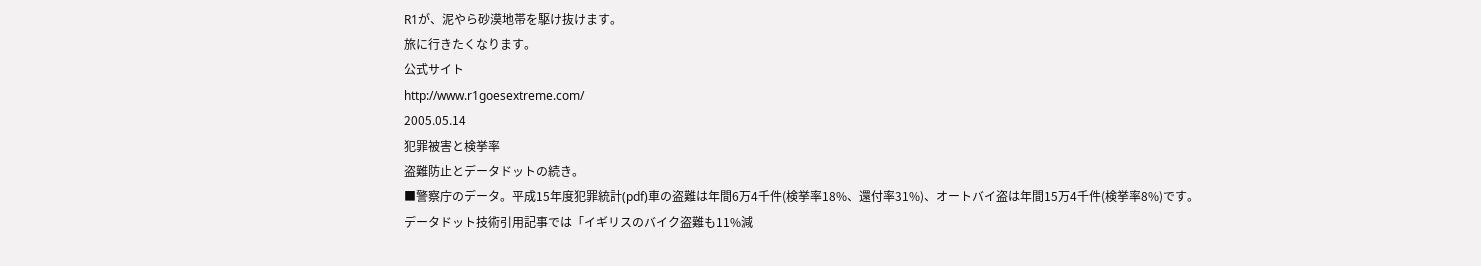R1が、泥やら砂漠地帯を駆け抜けます。
旅に行きたくなります。
公式サイト
http://www.r1goesextreme.com/
2005.05.14
犯罪被害と検挙率
盗難防止とデータドットの続き。
■警察庁のデータ。平成15年度犯罪統計(pdf)車の盗難は年間6万4千件(検挙率18%、還付率31%)、オートバイ盗は年間15万4千件(検挙率8%)です。
データドット技術引用記事では「イギリスのバイク盗難も11%減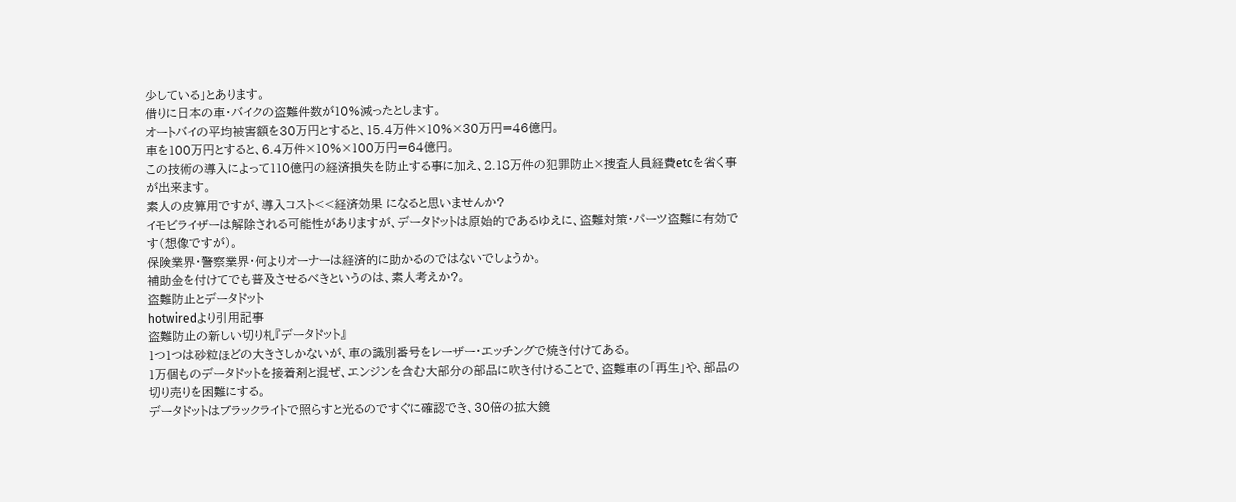少している」とあります。
借りに日本の車・バイクの盗難件数が10%減ったとします。
オートバイの平均被害額を30万円とすると、15.4万件×10%×30万円=46億円。
車を100万円とすると、6.4万件×10%×100万円=64億円。
この技術の導入によって110億円の経済損失を防止する事に加え、2.18万件の犯罪防止×捜査人員経費etcを省く事が出来ます。
素人の皮算用ですが、導入コスト<<経済効果 になると思いませんか?
イモビライザーは解除される可能性がありますが、データドットは原始的であるゆえに、盗難対策・パーツ盗難に有効です(想像ですが)。
保険業界・警察業界・何よりオーナーは経済的に助かるのではないでしょうか。
補助金を付けてでも普及させるべきというのは、素人考えか?。
盗難防止とデータドット
hotwiredより引用記事
盗難防止の新しい切り札『データドット』
1つ1つは砂粒ほどの大きさしかないが、車の識別番号をレーザー・エッチングで焼き付けてある。
1万個ものデータドットを接着剤と混ぜ、エンジンを含む大部分の部品に吹き付けることで、盗難車の「再生」や、部品の切り売りを困難にする。
データドットはブラックライトで照らすと光るのですぐに確認でき、30倍の拡大鏡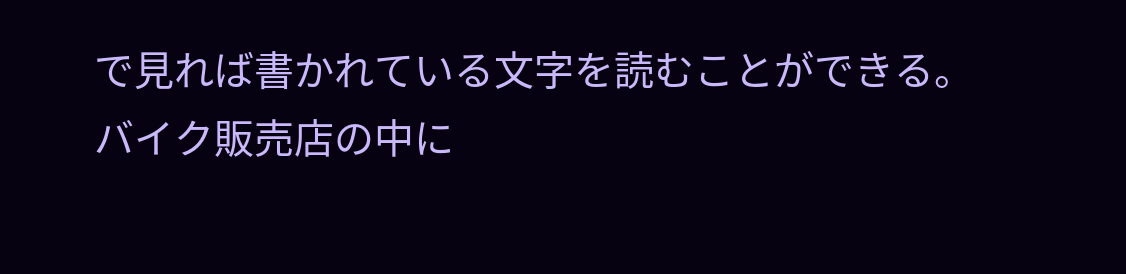で見れば書かれている文字を読むことができる。
バイク販売店の中に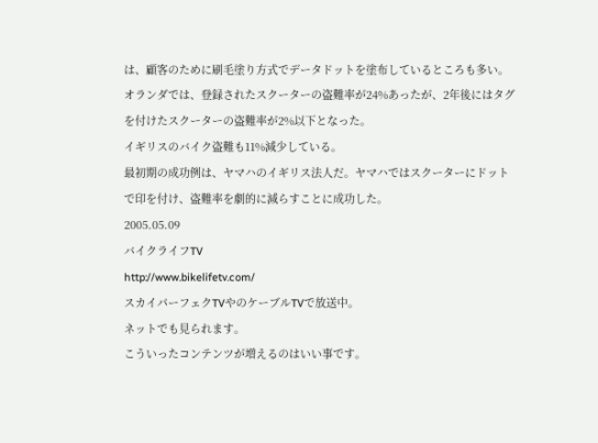は、顧客のために刷毛塗り方式でデータドットを塗布しているところも多い。
オランダでは、登録されたスクーターの盗難率が24%あったが、2年後にはタグを付けたスクーターの盗難率が2%以下となった。
イギリスのバイク盗難も11%減少している。
最初期の成功例は、ヤマハのイギリス法人だ。ヤマハではスクーターにドットで印を付け、盗難率を劇的に減らすことに成功した。
2005.05.09
バイクライフTV
http://www.bikelifetv.com/
スカイパーフェクTVやのケーブルTVで放送中。
ネットでも見られます。
こういったコンテンツが増えるのはいい事です。